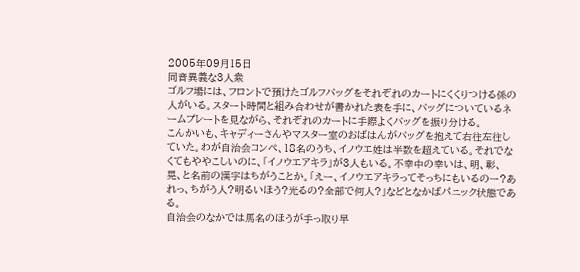2005年09月15日
同音異義な3人衆
ゴルフ場には、フロントで預けたゴルフバッグをそれぞれのカートにくくりつける係の人がいる。スタート時間と組み合わせが書かれた表を手に、バッグについているネームプレートを見ながら、それぞれのカートに手際よくバッグを振り分ける。
こんかいも、キャディーさんやマスター室のおばはんがバッグを抱えて右往左往していた。わが自治会コンペ、18名のうち、イノウエ姓は半数を超えている。それでなくてもややこしいのに、「イノウエアキラ」が3人もいる。不幸中の幸いは、明、彰、晃、と名前の漢字はちがうことか。「えー、イノウエアキラってそっちにもいるのー?あれっ、ちがう人?明るいほう?光るの?全部で何人?」などとなかばパニック状態である。
自治会のなかでは馬名のほうが手っ取り早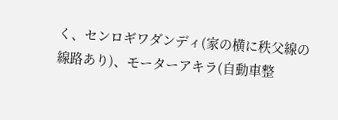く、センロギワダンディ(家の横に秩父線の線路あり)、モーターアキラ(自動車整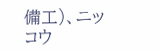備工)、ニッコウ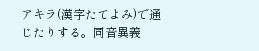アキラ(漢字たてよみ)で通じたりする。同音異義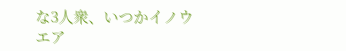な3人衆、いつかイノウエア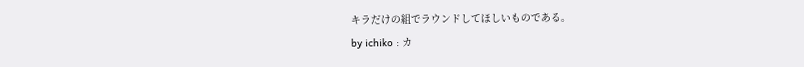キラだけの組でラウンドしてほしいものである。
by ichiko : カ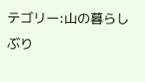テゴリー:山の暮らしぶり